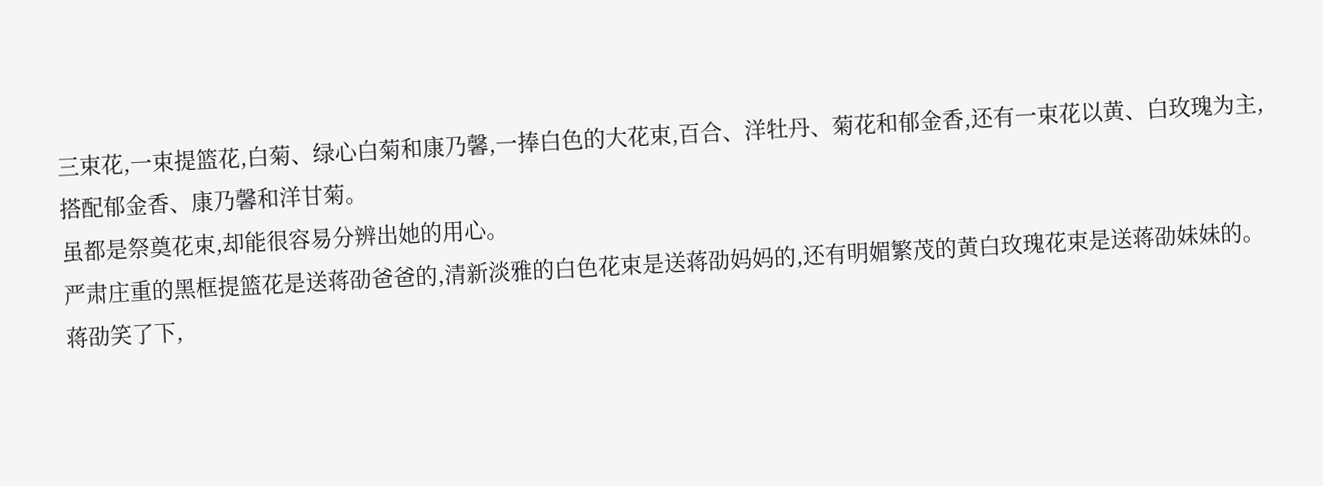三束花,一束提篮花,白菊、绿心白菊和康乃馨,一捧白色的大花束,百合、洋牡丹、菊花和郁金香,还有一束花以黄、白玫瑰为主,搭配郁金香、康乃馨和洋甘菊。
虽都是祭奠花束,却能很容易分辨出她的用心。
严肃庄重的黑框提篮花是送蒋劭爸爸的,清新淡雅的白色花束是送蒋劭妈妈的,还有明媚繁茂的黄白玫瑰花束是送蒋劭妹妹的。
蒋劭笑了下,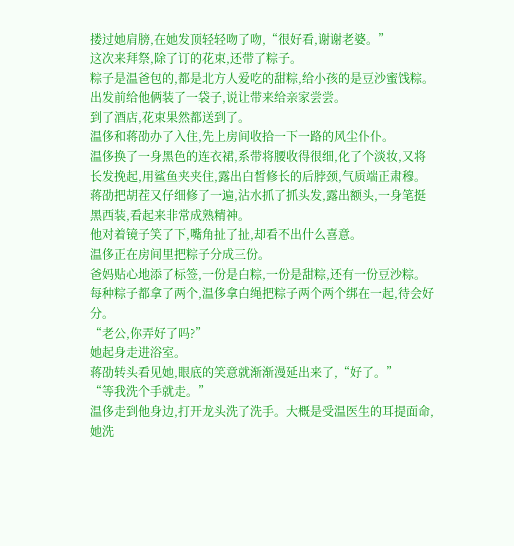搂过她肩膀,在她发顶轻轻吻了吻,“很好看,谢谢老婆。”
这次来拜祭,除了订的花束,还带了粽子。
粽子是温爸包的,都是北方人爱吃的甜粽,给小孩的是豆沙蜜饯粽。出发前给他俩装了一袋子,说让带来给亲家尝尝。
到了酒店,花束果然都送到了。
温侈和蒋劭办了入住,先上房间收拾一下一路的风尘仆仆。
温侈换了一身黑色的连衣裙,系带将腰收得很细,化了个淡妆,又将长发挽起,用鲨鱼夹夹住,露出白皙修长的后脖颈,气质端正肃穆。
蒋劭把胡茬又仔细修了一遍,沾水抓了抓头发,露出额头,一身笔挺黑西装,看起来非常成熟精神。
他对着镜子笑了下,嘴角扯了扯,却看不出什么喜意。
温侈正在房间里把粽子分成三份。
爸妈贴心地添了标签,一份是白粽,一份是甜粽,还有一份豆沙粽。每种粽子都拿了两个,温侈拿白绳把粽子两个两个绑在一起,待会好分。
“老公,你弄好了吗?”
她起身走进浴室。
蒋劭转头看见她,眼底的笑意就渐渐漫延出来了,“好了。”
“等我洗个手就走。”
温侈走到他身边,打开龙头洗了洗手。大概是受温医生的耳提面命,她洗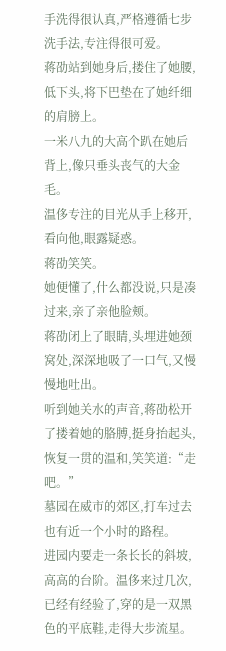手洗得很认真,严格遵循七步洗手法,专注得很可爱。
蒋劭站到她身后,搂住了她腰,低下头,将下巴垫在了她纤细的肩膀上。
一米八九的大高个趴在她后背上,像只垂头丧气的大金毛。
温侈专注的目光从手上移开,看向他,眼露疑惑。
蒋劭笑笑。
她便懂了,什么都没说,只是凑过来,亲了亲他脸颊。
蒋劭闭上了眼睛,头埋进她颈窝处,深深地吸了一口气,又慢慢地吐出。
听到她关水的声音,蒋劭松开了搂着她的胳膊,挺身抬起头,恢复一贯的温和,笑笑道:“走吧。”
墓园在威市的郊区,打车过去也有近一个小时的路程。
进园内要走一条长长的斜坡,高高的台阶。温侈来过几次,已经有经验了,穿的是一双黑色的平底鞋,走得大步流星。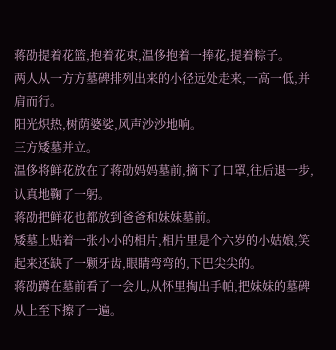蒋劭提着花篮,抱着花束,温侈抱着一捧花,提着粽子。
两人从一方方墓碑排列出来的小径远处走来,一高一低,并肩而行。
阳光炽热,树荫婆娑,风声沙沙地响。
三方矮墓并立。
温侈将鲜花放在了蒋劭妈妈墓前,摘下了口罩,往后退一步,认真地鞠了一躬。
蒋劭把鲜花也都放到爸爸和妹妹墓前。
矮墓上贴着一张小小的相片,相片里是个六岁的小姑娘,笑起来还缺了一颗牙齿,眼睛弯弯的,下巴尖尖的。
蒋劭蹲在墓前看了一会儿,从怀里掏出手帕,把妹妹的墓碑从上至下擦了一遍。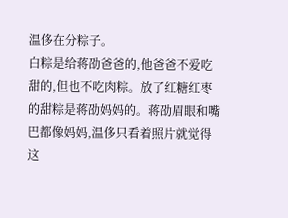温侈在分粽子。
白粽是给蒋劭爸爸的,他爸爸不爱吃甜的,但也不吃肉粽。放了红糖红枣的甜粽是蒋劭妈妈的。蒋劭眉眼和嘴巴都像妈妈,温侈只看着照片就觉得这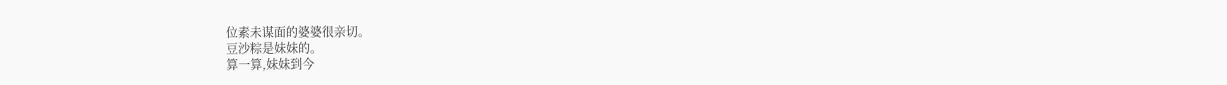位素未谋面的婆婆很亲切。
豆沙粽是妹妹的。
算一算,妹妹到今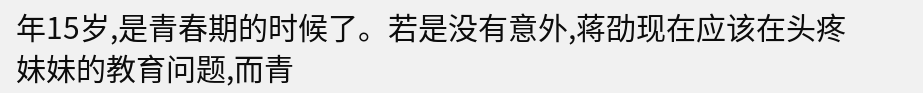年15岁,是青春期的时候了。若是没有意外,蒋劭现在应该在头疼妹妹的教育问题,而青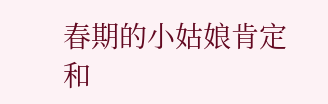春期的小姑娘肯定和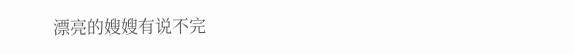漂亮的嫂嫂有说不完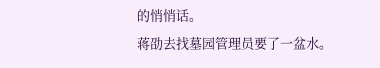的悄悄话。
蒋劭去找墓园管理员要了一盆水。